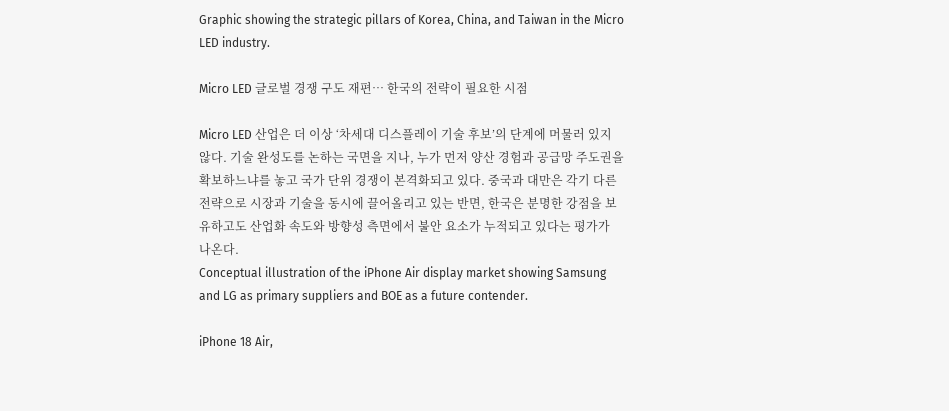Graphic showing the strategic pillars of Korea, China, and Taiwan in the Micro LED industry.

Micro LED 글로벌 경쟁 구도 재편… 한국의 전략이 필요한 시점

Micro LED 산업은 더 이상 ‘차세대 디스플레이 기술 후보’의 단계에 머물러 있지 않다. 기술 완성도를 논하는 국면을 지나, 누가 먼저 양산 경험과 공급망 주도권을 확보하느냐를 놓고 국가 단위 경쟁이 본격화되고 있다. 중국과 대만은 각기 다른 전략으로 시장과 기술을 동시에 끌어올리고 있는 반면, 한국은 분명한 강점을 보유하고도 산업화 속도와 방향성 측면에서 불안 요소가 누적되고 있다는 평가가 나온다.
Conceptual illustration of the iPhone Air display market showing Samsung and LG as primary suppliers and BOE as a future contender.

iPhone 18 Air,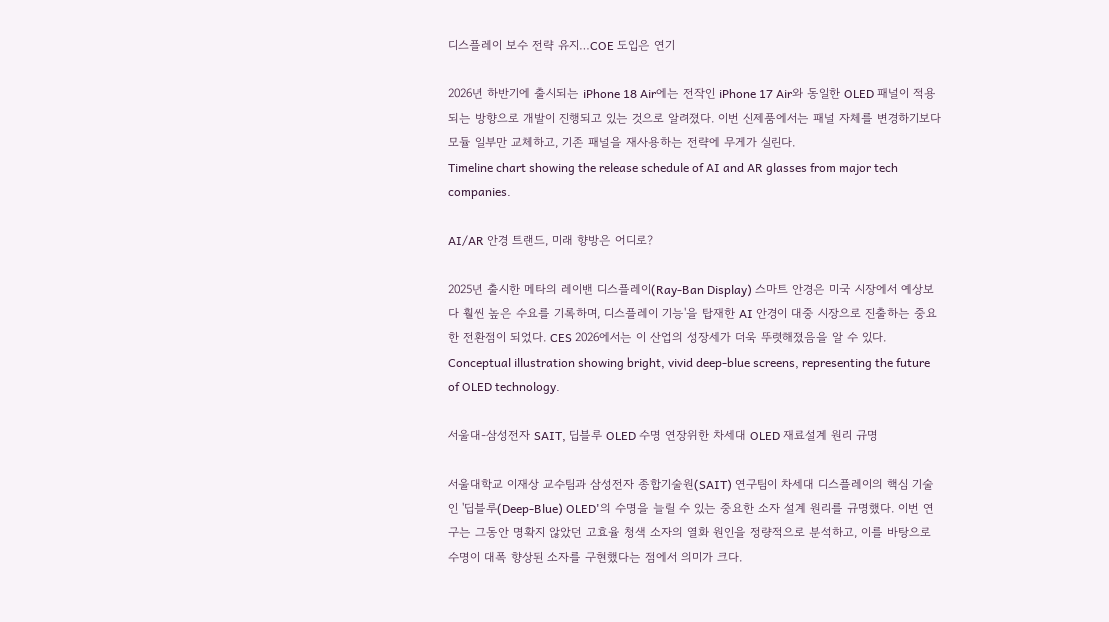디스플레이 보수 전략 유지…COE 도입은 연기

2026년 하반기에 출시되는 iPhone 18 Air에는 전작인 iPhone 17 Air와 동일한 OLED 패널이 적용되는 방향으로 개발이 진행되고 있는 것으로 알려졌다. 이번 신제품에서는 패널 자체를 변경하기보다 모듈 일부만 교체하고, 기존 패널을 재사용하는 전략에 무게가 실린다.
Timeline chart showing the release schedule of AI and AR glasses from major tech companies.

AI/AR 안경 트랜드, 미래 향방은 어디로?

2025년 출시한 메타의 레이밴 디스플레이(Ray-Ban Display) 스마트 안경은 미국 시장에서 예상보다 훨씬 높은 수요를 기록하며, 디스플레이 기능'을 탑재한 AI 안경이 대중 시장으로 진출하는 중요한 전환점이 되었다. CES 2026에서는 이 산업의 성장세가 더욱 뚜렷해졌음을 알 수 있다.
Conceptual illustration showing bright, vivid deep-blue screens, representing the future of OLED technology.

서울대-삼성전자 SAIT, 딥블루 OLED 수명 연장위한 차세대 OLED 재료설계 원리 규명

서울대학교 이재상 교수팀과 삼성전자 종합기술원(SAIT) 연구팀이 차세대 디스플레이의 핵심 기술인 '딥블루(Deep-Blue) OLED'의 수명을 늘릴 수 있는 중요한 소자 설계 원리를 규명했다. 이번 연구는 그동안 명확지 않았던 고효율 청색 소자의 열화 원인을 정량적으로 분석하고, 이를 바탕으로 수명이 대폭 향상된 소자를 구현했다는 점에서 의미가 크다.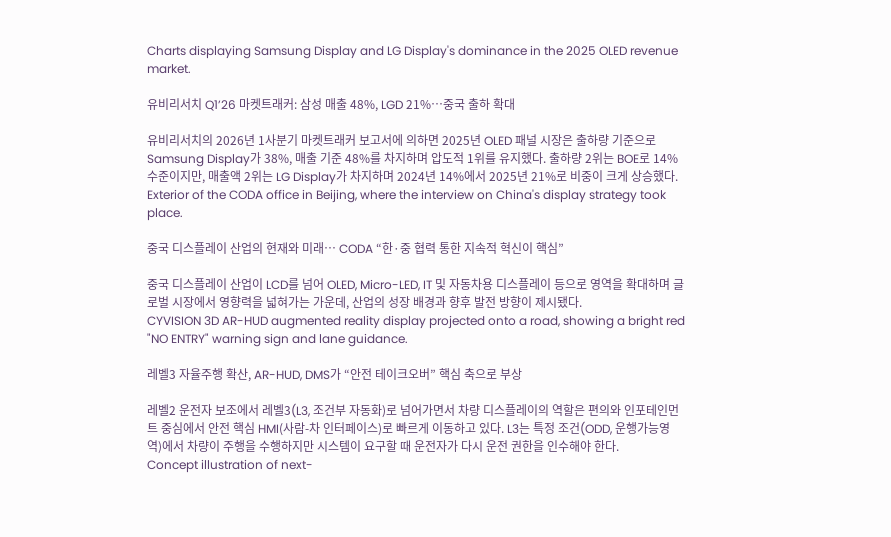Charts displaying Samsung Display and LG Display's dominance in the 2025 OLED revenue market.

유비리서치 Q1’26 마켓트래커: 삼성 매출 48%, LGD 21%…중국 출하 확대

유비리서치의 2026년 1사분기 마켓트래커 보고서에 의하면 2025년 OLED 패널 시장은 출하량 기준으로 Samsung Display가 38%, 매출 기준 48%를 차지하며 압도적 1위를 유지했다. 출하량 2위는 BOE로 14% 수준이지만, 매출액 2위는 LG Display가 차지하며 2024년 14%에서 2025년 21%로 비중이 크게 상승했다.
Exterior of the CODA office in Beijing, where the interview on China's display strategy took place.

중국 디스플레이 산업의 현재와 미래… CODA “한·중 협력 통한 지속적 혁신이 핵심”

중국 디스플레이 산업이 LCD를 넘어 OLED, Micro-LED, IT 및 자동차용 디스플레이 등으로 영역을 확대하며 글로벌 시장에서 영향력을 넓혀가는 가운데, 산업의 성장 배경과 향후 발전 방향이 제시됐다.
CYVISION 3D AR-HUD augmented reality display projected onto a road, showing a bright red "NO ENTRY" warning sign and lane guidance.

레벨3 자율주행 확산, AR-HUD, DMS가 “안전 테이크오버” 핵심 축으로 부상

레벨2 운전자 보조에서 레벨3(L3, 조건부 자동화)로 넘어가면서 차량 디스플레이의 역할은 편의와 인포테인먼트 중심에서 안전 핵심 HMI(사람-차 인터페이스)로 빠르게 이동하고 있다. L3는 특정 조건(ODD, 운행가능영역)에서 차량이 주행을 수행하지만 시스템이 요구할 때 운전자가 다시 운전 권한을 인수해야 한다.
Concept illustration of next-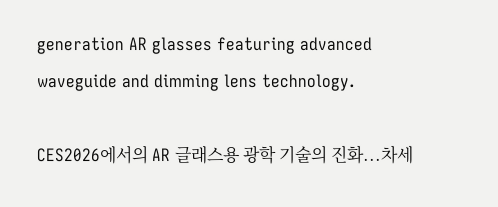generation AR glasses featuring advanced waveguide and dimming lens technology.

CES2026에서의 AR 글래스용 광학 기술의 진화...차세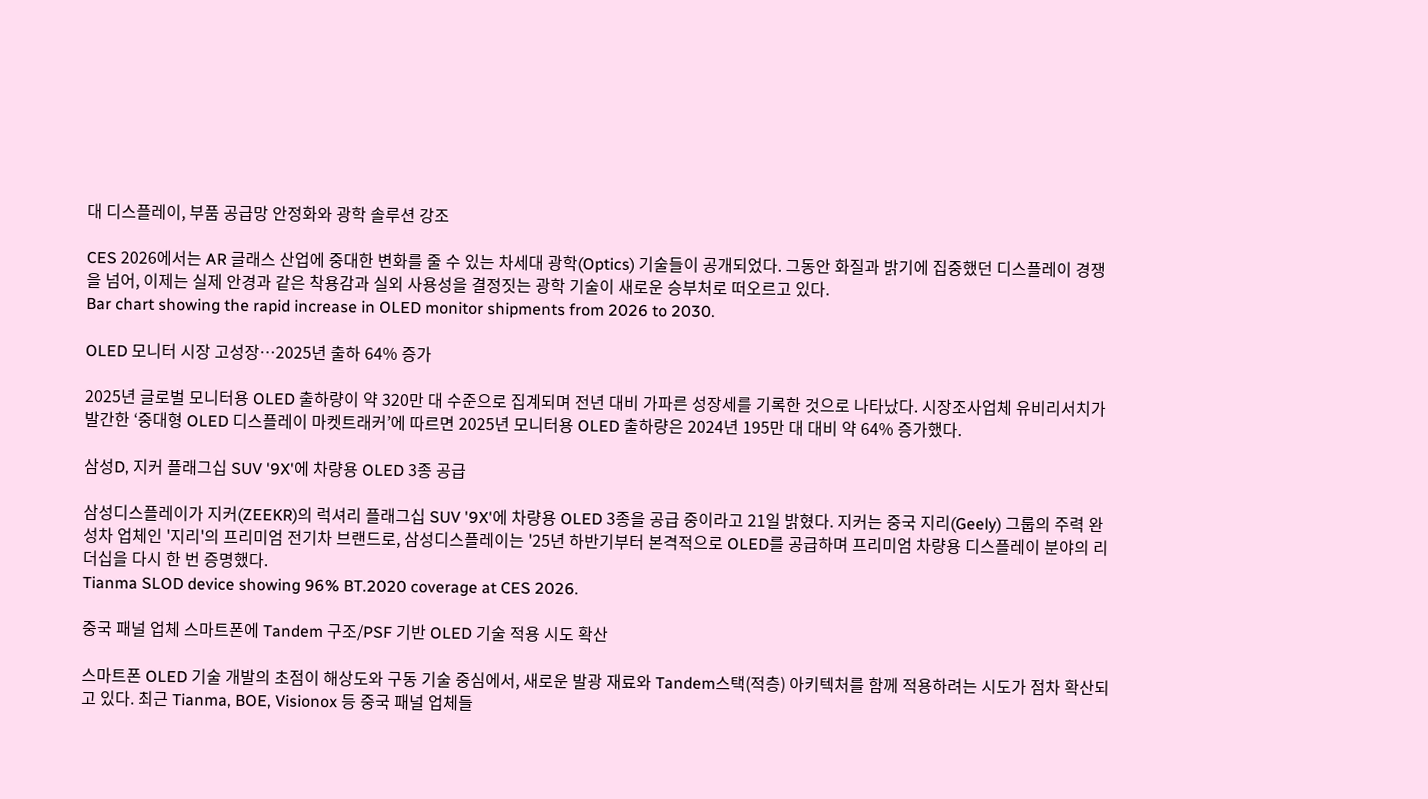대 디스플레이, 부품 공급망 안정화와 광학 솔루션 강조

CES 2026에서는 AR 글래스 산업에 중대한 변화를 줄 수 있는 차세대 광학(Optics) 기술들이 공개되었다. 그동안 화질과 밝기에 집중했던 디스플레이 경쟁을 넘어, 이제는 실제 안경과 같은 착용감과 실외 사용성을 결정짓는 광학 기술이 새로운 승부처로 떠오르고 있다.
Bar chart showing the rapid increase in OLED monitor shipments from 2026 to 2030.

OLED 모니터 시장 고성장…2025년 출하 64% 증가

2025년 글로벌 모니터용 OLED 출하량이 약 320만 대 수준으로 집계되며 전년 대비 가파른 성장세를 기록한 것으로 나타났다. 시장조사업체 유비리서치가 발간한 ‘중대형 OLED 디스플레이 마켓트래커’에 따르면 2025년 모니터용 OLED 출하량은 2024년 195만 대 대비 약 64% 증가했다.

삼성D, 지커 플래그십 SUV '9X'에 차량용 OLED 3종 공급

삼성디스플레이가 지커(ZEEKR)의 럭셔리 플래그십 SUV '9X'에 차량용 OLED 3종을 공급 중이라고 21일 밝혔다. 지커는 중국 지리(Geely) 그룹의 주력 완성차 업체인 '지리'의 프리미엄 전기차 브랜드로, 삼성디스플레이는 '25년 하반기부터 본격적으로 OLED를 공급하며 프리미엄 차량용 디스플레이 분야의 리더십을 다시 한 번 증명했다.
Tianma SLOD device showing 96% BT.2020 coverage at CES 2026.

중국 패널 업체 스마트폰에 Tandem 구조/PSF 기반 OLED 기술 적용 시도 확산

스마트폰 OLED 기술 개발의 초점이 해상도와 구동 기술 중심에서, 새로운 발광 재료와 Tandem스택(적층) 아키텍처를 함께 적용하려는 시도가 점차 확산되고 있다. 최근 Tianma, BOE, Visionox 등 중국 패널 업체들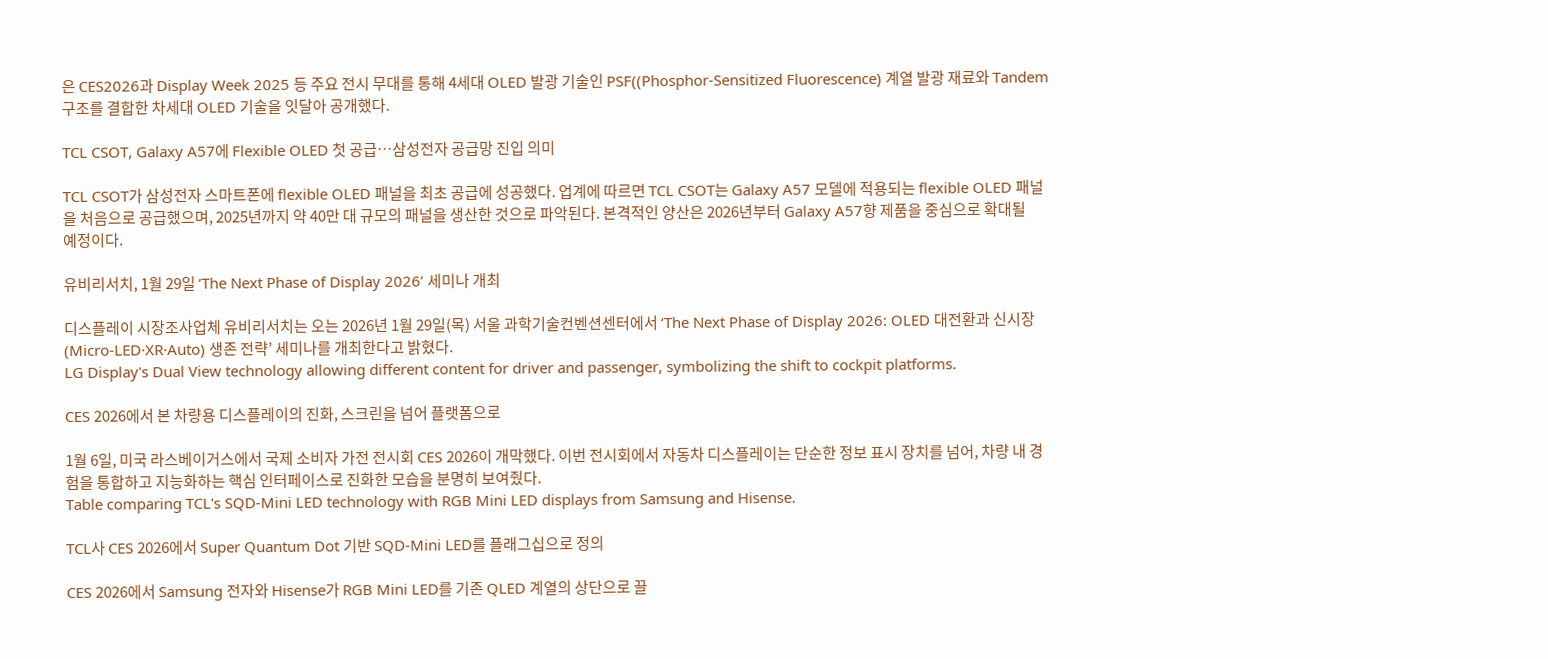은 CES2026과 Display Week 2025 등 주요 전시 무대를 통해 4세대 OLED 발광 기술인 PSF((Phosphor-Sensitized Fluorescence) 계열 발광 재료와 Tandem 구조를 결합한 차세대 OLED 기술을 잇달아 공개했다.

TCL CSOT, Galaxy A57에 Flexible OLED 첫 공급…삼성전자 공급망 진입 의미

TCL CSOT가 삼성전자 스마트폰에 flexible OLED 패널을 최초 공급에 성공했다. 업계에 따르면 TCL CSOT는 Galaxy A57 모델에 적용되는 flexible OLED 패널을 처음으로 공급했으며, 2025년까지 약 40만 대 규모의 패널을 생산한 것으로 파악된다. 본격적인 양산은 2026년부터 Galaxy A57향 제품을 중심으로 확대될 예정이다.

유비리서치, 1월 29일 ‘The Next Phase of Display 2026’ 세미나 개최

디스플레이 시장조사업체 유비리서치는 오는 2026년 1월 29일(목) 서울 과학기술컨벤션센터에서 ‘The Next Phase of Display 2026: OLED 대전환과 신시장(Micro-LED·XR·Auto) 생존 전략’ 세미나를 개최한다고 밝혔다.
LG Display's Dual View technology allowing different content for driver and passenger, symbolizing the shift to cockpit platforms.

CES 2026에서 본 차량용 디스플레이의 진화, 스크린을 넘어 플랫폼으로

1월 6일, 미국 라스베이거스에서 국제 소비자 가전 전시회 CES 2026이 개막했다. 이번 전시회에서 자동차 디스플레이는 단순한 정보 표시 장치를 넘어, 차량 내 경험을 통합하고 지능화하는 핵심 인터페이스로 진화한 모습을 분명히 보여줬다.
Table comparing TCL's SQD-Mini LED technology with RGB Mini LED displays from Samsung and Hisense.

TCL사 CES 2026에서 Super Quantum Dot 기반 SQD-Mini LED를 플래그십으로 정의

CES 2026에서 Samsung 전자와 Hisense가 RGB Mini LED를 기존 QLED 계열의 상단으로 끌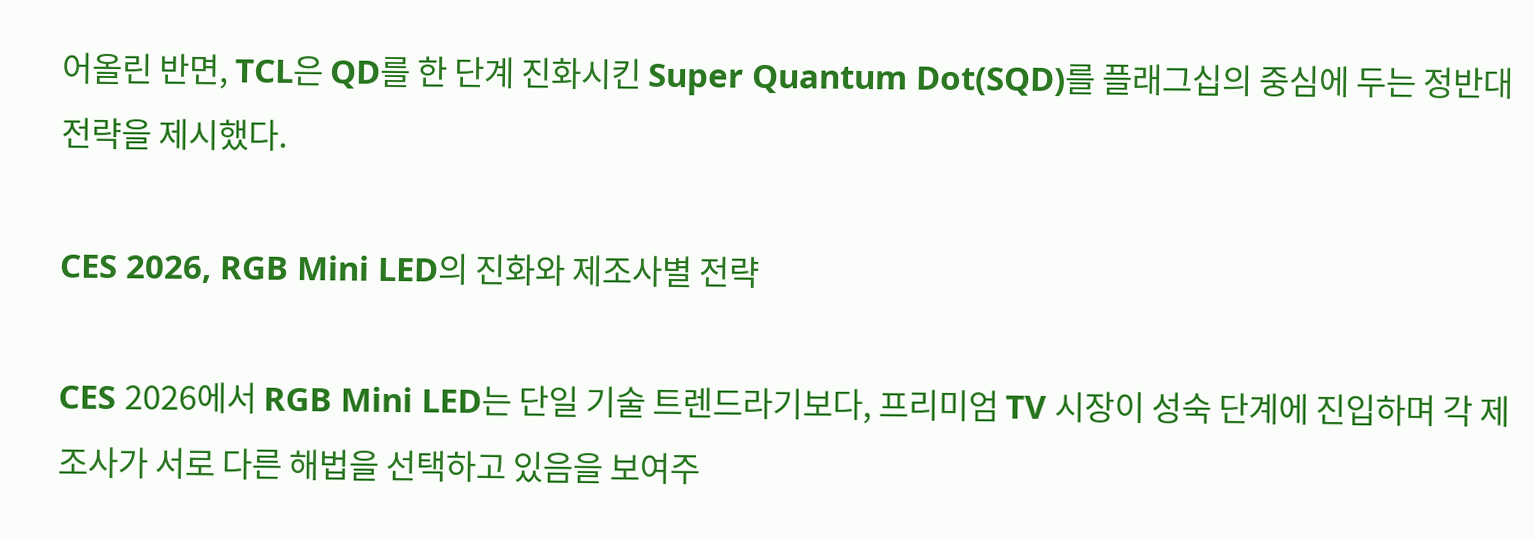어올린 반면, TCL은 QD를 한 단계 진화시킨 Super Quantum Dot(SQD)를 플래그십의 중심에 두는 정반대 전략을 제시했다.

CES 2026, RGB Mini LED의 진화와 제조사별 전략

CES 2026에서 RGB Mini LED는 단일 기술 트렌드라기보다, 프리미엄 TV 시장이 성숙 단계에 진입하며 각 제조사가 서로 다른 해법을 선택하고 있음을 보여주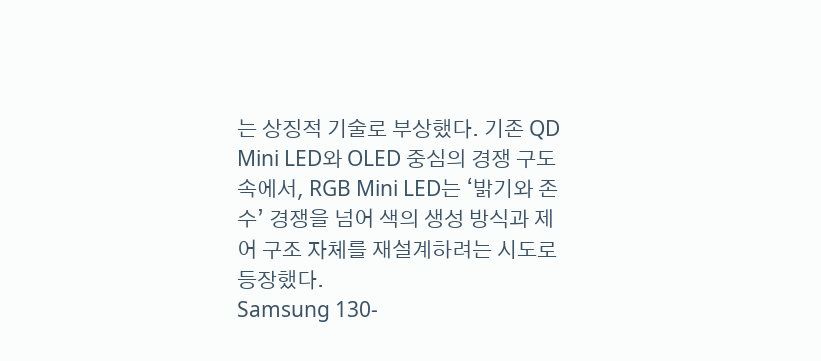는 상징적 기술로 부상했다. 기존 QD Mini LED와 OLED 중심의 경쟁 구도 속에서, RGB Mini LED는 ‘밝기와 존 수’ 경쟁을 넘어 색의 생성 방식과 제어 구조 자체를 재설계하려는 시도로 등장했다.
Samsung 130-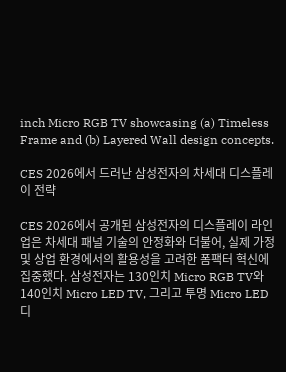inch Micro RGB TV showcasing (a) Timeless Frame and (b) Layered Wall design concepts.

CES 2026에서 드러난 삼성전자의 차세대 디스플레이 전략

CES 2026에서 공개된 삼성전자의 디스플레이 라인업은 차세대 패널 기술의 안정화와 더불어, 실제 가정 및 상업 환경에서의 활용성을 고려한 폼팩터 혁신에 집중했다. 삼성전자는 130인치 Micro RGB TV와 140인치 Micro LED TV, 그리고 투명 Micro LED 디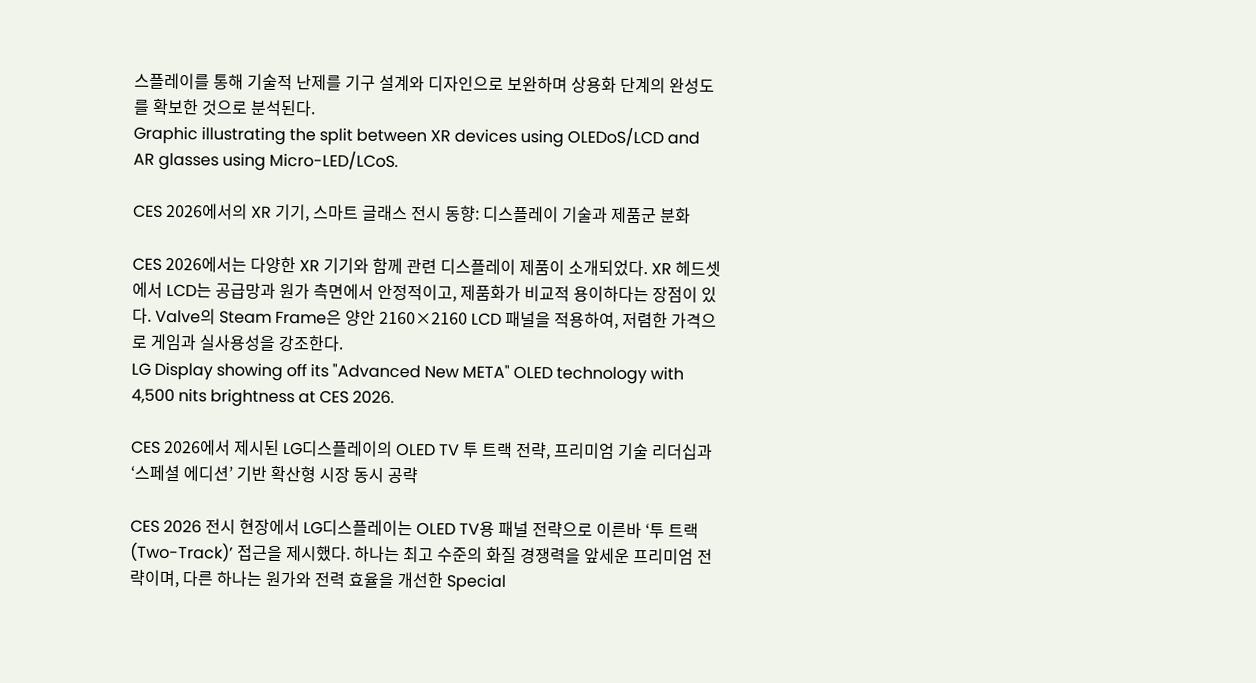스플레이를 통해 기술적 난제를 기구 설계와 디자인으로 보완하며 상용화 단계의 완성도를 확보한 것으로 분석된다.
Graphic illustrating the split between XR devices using OLEDoS/LCD and AR glasses using Micro-LED/LCoS.

CES 2026에서의 XR 기기, 스마트 글래스 전시 동향: 디스플레이 기술과 제품군 분화

CES 2026에서는 다양한 XR 기기와 함께 관련 디스플레이 제품이 소개되었다. XR 헤드셋에서 LCD는 공급망과 원가 측면에서 안정적이고, 제품화가 비교적 용이하다는 장점이 있다. Valve의 Steam Frame은 양안 2160×2160 LCD 패널을 적용하여, 저렴한 가격으로 게임과 실사용성을 강조한다.
LG Display showing off its "Advanced New META" OLED technology with 4,500 nits brightness at CES 2026.

CES 2026에서 제시된 LG디스플레이의 OLED TV 투 트랙 전략, 프리미엄 기술 리더십과 ‘스페셜 에디션’ 기반 확산형 시장 동시 공략

CES 2026 전시 현장에서 LG디스플레이는 OLED TV용 패널 전략으로 이른바 ‘투 트랙(Two-Track)’ 접근을 제시했다. 하나는 최고 수준의 화질 경쟁력을 앞세운 프리미엄 전략이며, 다른 하나는 원가와 전력 효율을 개선한 Special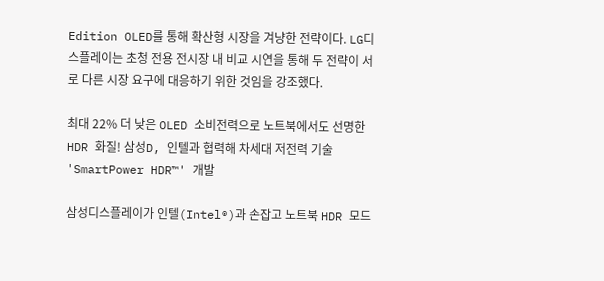Edition OLED를 통해 확산형 시장을 겨냥한 전략이다. LG디스플레이는 초청 전용 전시장 내 비교 시연을 통해 두 전략이 서로 다른 시장 요구에 대응하기 위한 것임을 강조했다.

최대 22% 더 낮은 OLED 소비전력으로 노트북에서도 선명한 HDR 화질! 삼성D, 인텔과 협력해 차세대 저전력 기술 'SmartPower HDR™' 개발

삼성디스플레이가 인텔(Intel®)과 손잡고 노트북 HDR 모드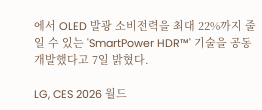에서 OLED 발광 소비전력을 최대 22%까지 줄일 수 있는 'SmartPower HDR™' 기술을 공동 개발했다고 7일 밝혔다.

LG, CES 2026 월드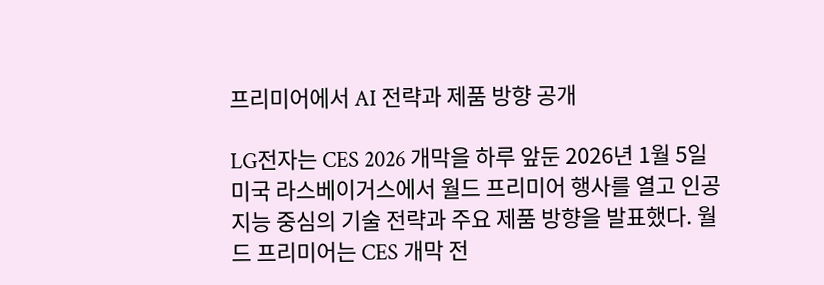프리미어에서 AI 전략과 제품 방향 공개

LG전자는 CES 2026 개막을 하루 앞둔 2026년 1월 5일 미국 라스베이거스에서 월드 프리미어 행사를 열고 인공지능 중심의 기술 전략과 주요 제품 방향을 발표했다. 월드 프리미어는 CES 개막 전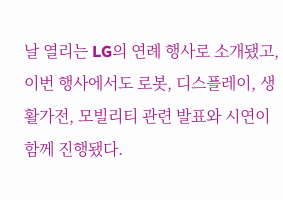날 열리는 LG의 연례 행사로 소개됐고, 이번 행사에서도 로봇, 디스플레이, 생활가전, 모빌리티 관련 발표와 시연이 함께 진행됐다.